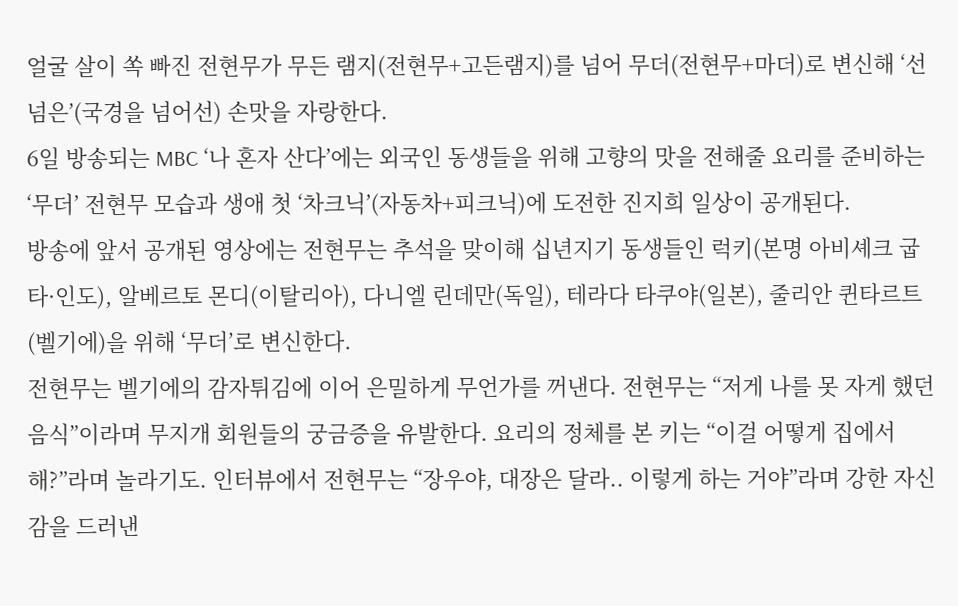얼굴 살이 쏙 빠진 전현무가 무든 램지(전현무+고든램지)를 넘어 무더(전현무+마더)로 변신해 ‘선 넘은’(국경을 넘어선) 손맛을 자랑한다.
6일 방송되는 MBC ‘나 혼자 산다’에는 외국인 동생들을 위해 고향의 맛을 전해줄 요리를 준비하는 ‘무더’ 전현무 모습과 생애 첫 ‘차크닉’(자동차+피크닉)에 도전한 진지희 일상이 공개된다.
방송에 앞서 공개된 영상에는 전현무는 추석을 맞이해 십년지기 동생들인 럭키(본명 아비셰크 굽타·인도), 알베르토 몬디(이탈리아), 다니엘 린데만(독일), 테라다 타쿠야(일본), 줄리안 퀸타르트(벨기에)을 위해 ‘무더’로 변신한다.
전현무는 벨기에의 감자튀김에 이어 은밀하게 무언가를 꺼낸다. 전현무는 “저게 나를 못 자게 했던 음식”이라며 무지개 회원들의 궁금증을 유발한다. 요리의 정체를 본 키는 “이걸 어떻게 집에서 해?”라며 놀라기도. 인터뷰에서 전현무는 “장우야, 대장은 달라.. 이렇게 하는 거야”라며 강한 자신감을 드러낸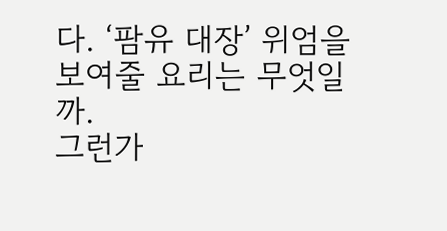다. ‘팜유 대장’ 위엄을 보여줄 요리는 무엇일까.
그런가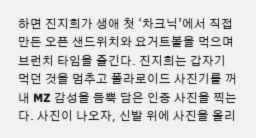하면 진지희가 생애 첫 ‘차크닉’에서 직접 만든 오픈 샌드위치와 요거트볼을 먹으며 브런치 타임을 즐긴다. 진지희는 갑자기 먹던 것을 멈추고 폴라로이드 사진기를 꺼내 MZ 감성을 듬뿍 담은 인증 사진을 찍는다. 사진이 나오자, 신발 위에 사진을 올리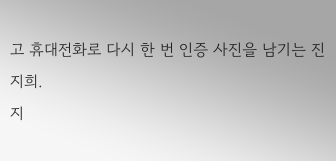고 휴대전화로 다시 한 번 인증 사진을 남기는 진지희.
지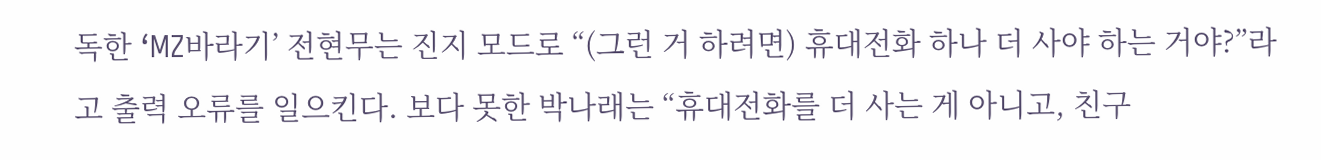독한 ‘MZ바라기’ 전현무는 진지 모드로 “(그런 거 하려면) 휴대전화 하나 더 사야 하는 거야?”라고 출력 오류를 일으킨다. 보다 못한 박나래는 “휴대전화를 더 사는 게 아니고, 친구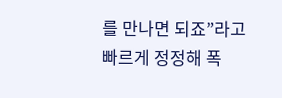를 만나면 되죠”라고 빠르게 정정해 폭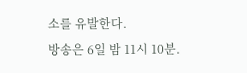소를 유발한다.
방송은 6일 밤 11시 10분.